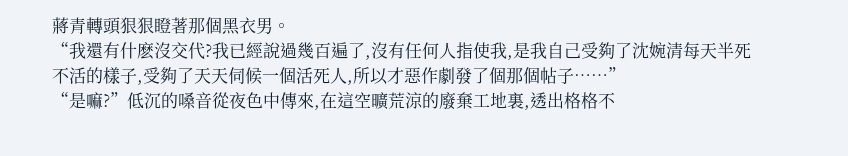蔣青轉頭狠狠瞪著那個黑衣男。
“我還有什麽沒交代?我已經說過幾百遍了,沒有任何人指使我,是我自己受夠了沈婉清每天半死不活的樣子,受夠了天天伺候一個活死人,所以才惡作劇發了個那個帖子……”
“是嘛?”低沉的嗓音從夜色中傳來,在這空曠荒涼的廢棄工地裏,透出格格不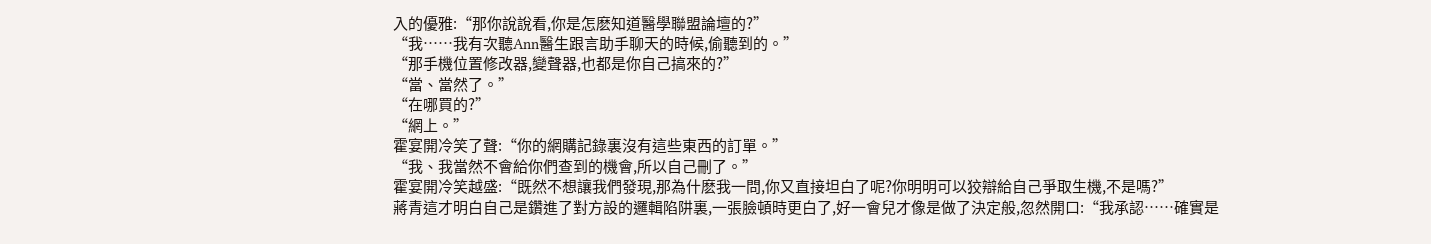入的優雅:“那你說說看,你是怎麽知道醫學聯盟論壇的?”
“我……我有次聽Ann醫生跟言助手聊天的時候,偷聽到的。”
“那手機位置修改器,變聲器,也都是你自己搞來的?”
“當、當然了。”
“在哪買的?”
“網上。”
霍宴開冷笑了聲:“你的網購記錄裏沒有這些東西的訂單。”
“我、我當然不會給你們查到的機會,所以自己刪了。”
霍宴開冷笑越盛:“既然不想讓我們發現,那為什麽我一問,你又直接坦白了呢?你明明可以狡辯給自己爭取生機,不是嗎?”
蔣青這才明白自己是鑽進了對方設的邏輯陷阱裏,一張臉頓時更白了,好一會兒才像是做了決定般,忽然開口:“我承認……確實是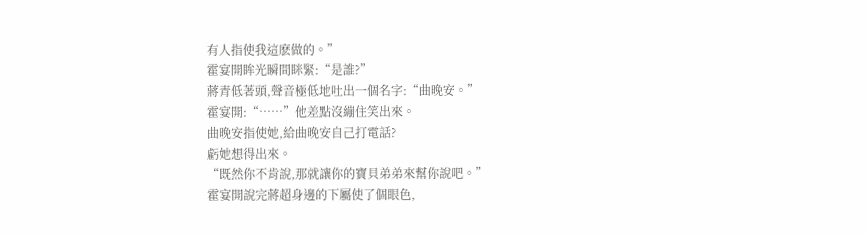有人指使我這麽做的。”
霍宴開眸光瞬間眯緊:“是誰?”
蔣青低著頭,聲音極低地吐出一個名字:“曲晚安。”
霍宴開:“……”他差點沒繃住笑出來。
曲晚安指使她,給曲晚安自己打電話?
虧她想得出來。
“既然你不肯說,那就讓你的寶貝弟弟來幫你說吧。”
霍宴開說完蔣超身邊的下屬使了個眼色,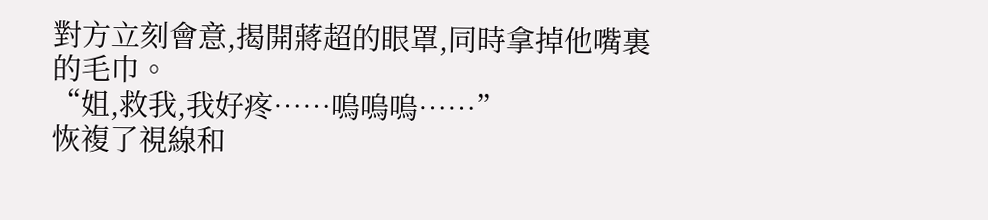對方立刻會意,揭開蔣超的眼罩,同時拿掉他嘴裏的毛巾。
“姐,救我,我好疼……嗚嗚嗚……”
恢複了視線和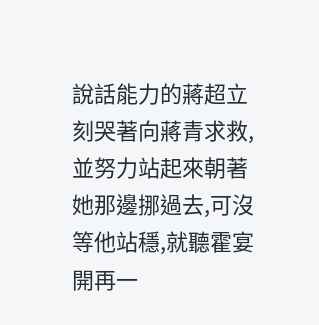說話能力的蔣超立刻哭著向蔣青求救,並努力站起來朝著她那邊挪過去,可沒等他站穩,就聽霍宴開再一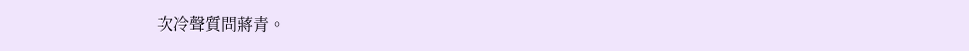次冷聲質問蔣青。